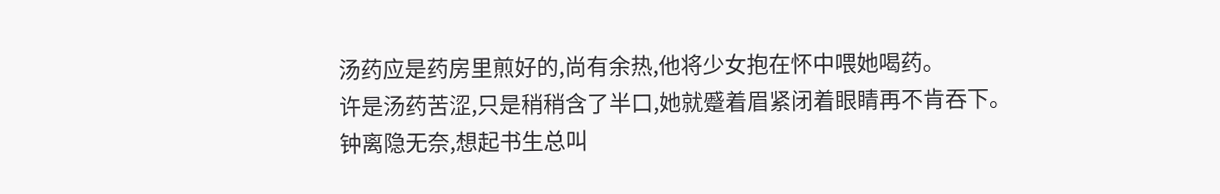汤药应是药房里煎好的,尚有余热,他将少女抱在怀中喂她喝药。
许是汤药苦涩,只是稍稍含了半口,她就蹙着眉紧闭着眼睛再不肯吞下。
钟离隐无奈,想起书生总叫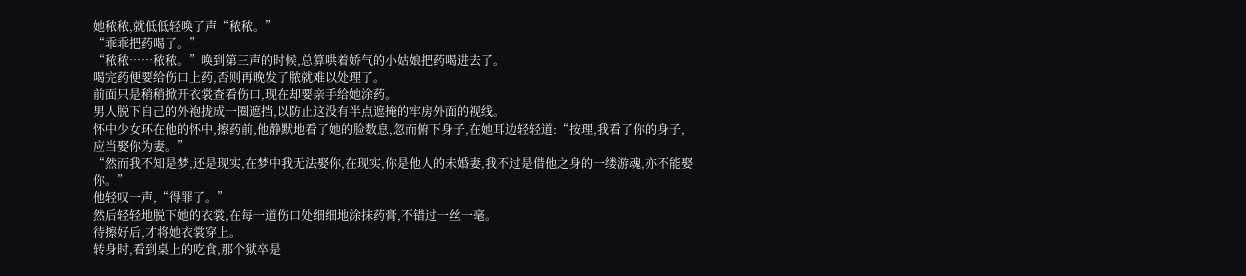她秾秾,就低低轻唤了声“秾秾。”
“乖乖把药喝了。”
“秾秾……秾秾。”唤到第三声的时候,总算哄着娇气的小姑娘把药喝进去了。
喝完药便要给伤口上药,否则再晚发了脓就难以处理了。
前面只是稍稍掀开衣裳查看伤口,现在却要亲手给她涂药。
男人脱下自己的外袍拢成一圈遮挡,以防止这没有半点遮掩的牢房外面的视线。
怀中少女环在他的怀中,擦药前,他静默地看了她的脸数息,忽而俯下身子,在她耳边轻轻道:“按理,我看了你的身子,应当娶你为妻。”
“然而我不知是梦,还是现实,在梦中我无法娶你,在现实,你是他人的未婚妻,我不过是借他之身的一缕游魂,亦不能娶你。”
他轻叹一声,“得罪了。”
然后轻轻地脱下她的衣裳,在每一道伤口处细细地涂抹药膏,不错过一丝一毫。
待擦好后,才将她衣裳穿上。
转身时,看到桌上的吃食,那个狱卒是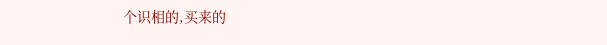个识相的,买来的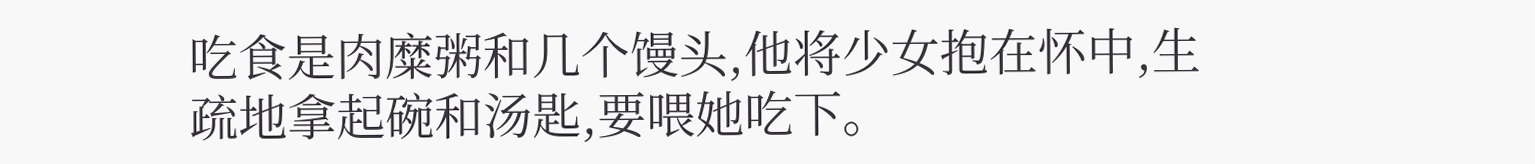吃食是肉糜粥和几个馒头,他将少女抱在怀中,生疏地拿起碗和汤匙,要喂她吃下。